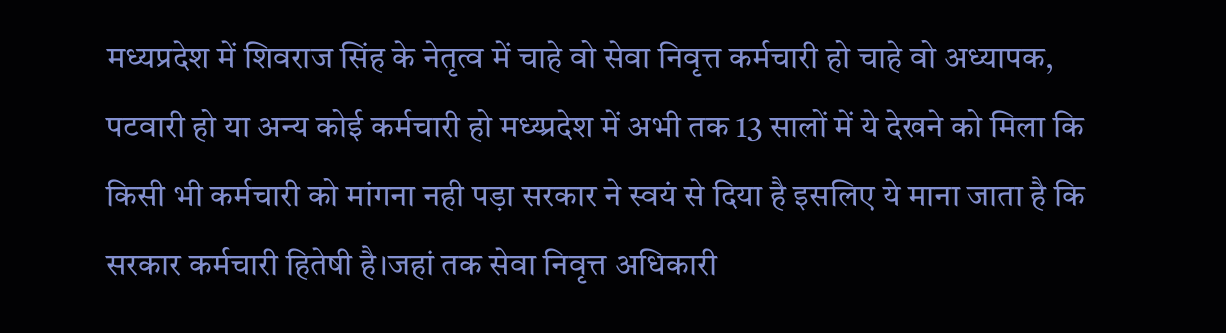मध्यप्रदेश में शिवराज सिंह के नेतृत्व में चाहे वो सेवा निवृत्त कर्मचारी हो चाहे वो अध्यापक, पटवारी हो या अन्य कोई कर्मचारी हो मध्य्प्रदेश में अभी तक 13 सालों में ये देखने को मिला कि किसी भी कर्मचारी को मांगना नही पड़ा सरकार ने स्वयं से दिया है इसलिए ये माना जाता है कि सरकार कर्मचारी हितेषी है।जहां तक सेवा निवृत्त अधिकारी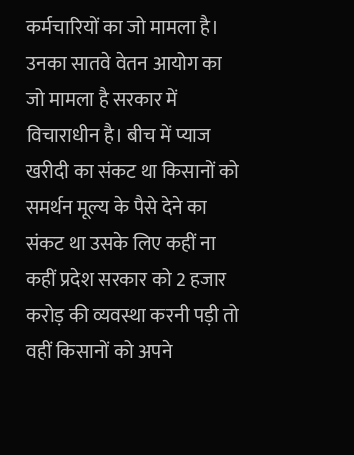कर्मचारियों का जो मामला है। उनका सातवे वेतन आयोग का जो मामला है सरकार में विचाराधीन है। बीच में प्याज खरीदी का संकट था किसानों को समर्थन मूल्य के पैसे देने का संकट था उसके लिए कहीं ना कहीं प्रदेश सरकार को 2 हजार करोड़ की व्यवस्था करनी पड़ी तो वहीं किसानों को अपने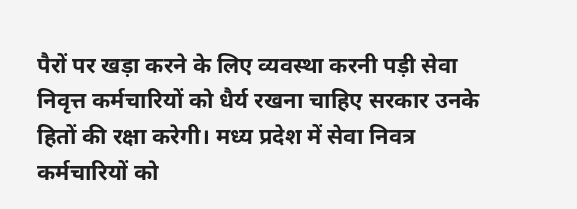पैरों पर खड़ा करने के लिए व्यवस्था करनी पड़ी सेवा निवृत्त कर्मचारियों को धैर्य रखना चाहिए सरकार उनके हितों की रक्षा करेगी। मध्य प्रदेश में सेवा निवत्र कर्मचारियों को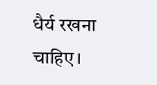धैर्य रखना चाहिए।